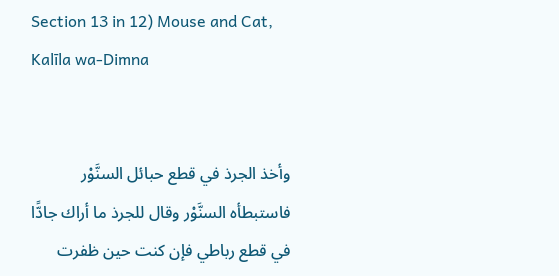Section 13 in 12) Mouse and Cat, Kalīla wa-Dimna


وأخذ الجرذ في قطع حبائل السنَّوْر فاستبطأه السنَّوْر وقال للجرذ ما أراك جادًّا في قطع رباطي فإن كنت حين ظفرت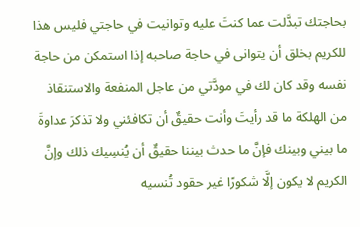بحاجتك تبدَّلت عما كنتَ عليه وتوانيت في حاجتي فليس هذا للكريم بخلق أن يتوانى في حاجة صاحبه إذا استمكن من حاجة نفسه وقد كان لك في مودَّتي من عاجل المنفعة والاستنقاذ من الهلكة ما قد رأيتَ وأنت حقيقٌ أن تكافئني ولا تذكرَ عداوةَ ما بيني وبينك فإنَّ ما حدث بيننا حقيقٌ أن يُنسِيك ذلك وإنَّ الكريم لا يكون إلَّا شكورًا غير حقود تُنسيه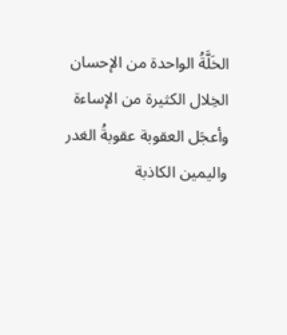الخَلَّةُ الواحدة من الإحسان الخِلال الكثيرة من الإساءة وأعجَل العقوبة عقوبةُ الغدر واليمين الكاذبة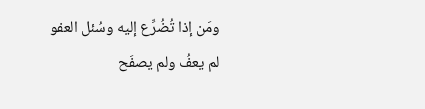ومَن إذا تُضُرِّع إليه وسُئل العفو لم يعفُ ولم يصفَح